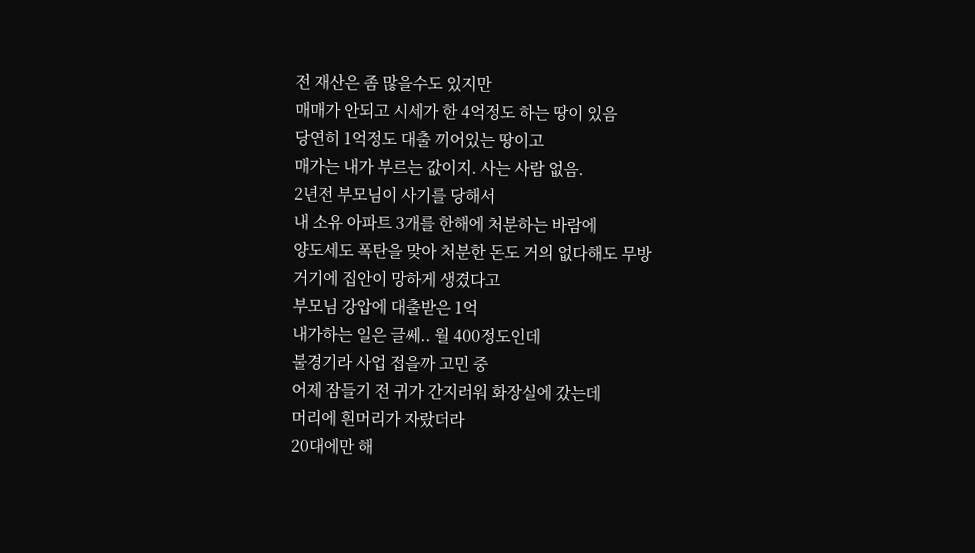전 재산은 좀 많을수도 있지만
매매가 안되고 시세가 한 4억정도 하는 땅이 있음
당연히 1억정도 대출 끼어있는 땅이고
매가는 내가 부르는 값이지. 사는 사람 없음.
2년전 부모님이 사기를 당해서
내 소유 아파트 3개를 한해에 처분하는 바람에
양도세도 폭탄을 맞아 처분한 돈도 거의 없다해도 무방
거기에 집안이 망하게 생겼다고
부모님 강압에 대출받은 1억
내가하는 일은 글쎄.. 월 400정도인데
불경기라 사업 접을까 고민 중
어제 잠들기 전 귀가 간지러워 화장실에 갔는데
머리에 흰머리가 자랐더라
20대에만 해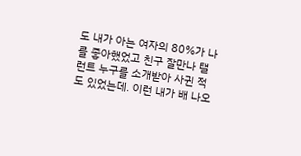도 내가 아는 여자의 80%가 나를 좋아했었고 친구 잘만나 탤런트 누구를 소개받아 사귄 적도 있었는데. 이런 내가 배 나오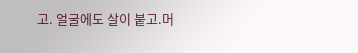고. 얼굴에도 살이 붙고.머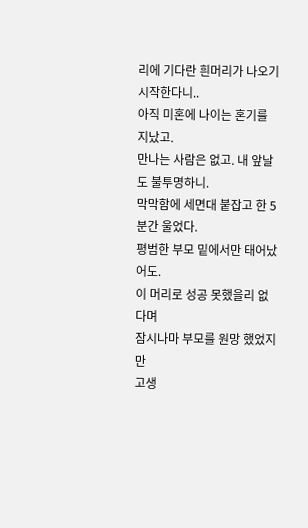리에 기다란 흰머리가 나오기 시작한다니..
아직 미혼에 나이는 혼기를 지났고.
만나는 사람은 없고. 내 앞날도 불투명하니.
막막함에 세면대 붙잡고 한 5분간 울었다.
평범한 부모 밑에서만 태어났어도.
이 머리로 성공 못했을리 없다며
잠시나마 부모를 원망 했었지만
고생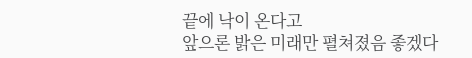끝에 낙이 온다고
앞으론 밝은 미래만 펼쳐졌음 좋겠다